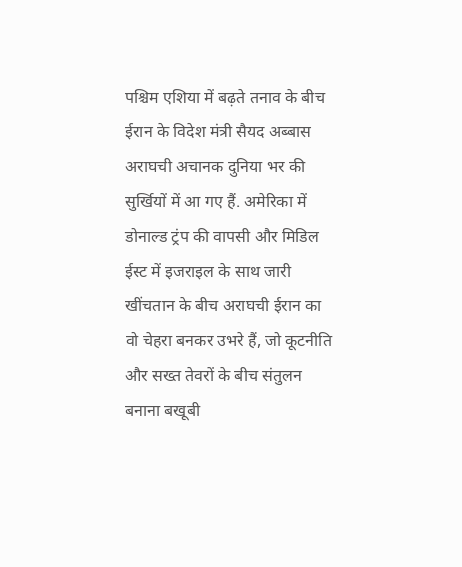पश्चिम एशिया में बढ़ते तनाव के बीच ईरान के विदेश मंत्री सैयद अब्बास अराघची अचानक दुनिया भर की सुर्खियों में आ गए हैं. अमेरिका में डोनाल्ड ट्रंप की वापसी और मिडिल ईस्ट में इजराइल के साथ जारी खींचतान के बीच अराघची ईरान का वो चेहरा बनकर उभरे हैं, जो कूटनीति और सख्त तेवरों के बीच संतुलन बनाना बखूबी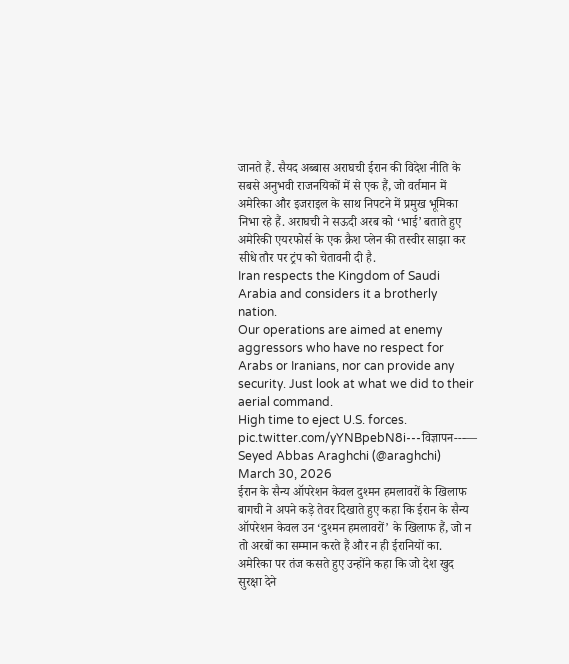जानते हैं. सैयद अब्बास अराघची ईरान की विदेश नीति के सबसे अनुभवी राजनयिकों में से एक हैं, जो वर्तमान में अमेरिका और इजराइल के साथ निपटने में प्रमुख भूमिका निभा रहे हैं. अराघची ने सऊदी अरब को ‘भाई’ बताते हुए अमेरिकी एयरफोर्स के एक क्रैश प्लेन की तस्वीर साझा कर सीधे तौर पर ट्रंप को चेतावनी दी है.
Iran respects the Kingdom of Saudi Arabia and considers it a brotherly nation.
Our operations are aimed at enemy aggressors who have no respect for Arabs or Iranians, nor can provide any security. Just look at what we did to their aerial command.
High time to eject U.S. forces. pic.twitter.com/yYNBpebN8i---विज्ञापन---— Seyed Abbas Araghchi (@araghchi) March 30, 2026
ईरान के सैन्य ऑपरेशन केवल दुश्मन हमलावरों के खिलाफ
बागची ने अपने कड़े तेवर दिखाते हुए कहा कि ईरान के सैन्य ऑपरेशन केवल उन ‘दुश्मन हमलावरों’ के खिलाफ हैं, जो न तो अरबों का सम्मान करते हैं और न ही ईरानियों का. अमेरिका पर तंज कसते हुए उन्होंने कहा कि जो देश खुद सुरक्षा देने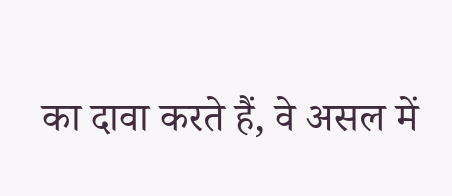का दावा करते हैं, वे असल में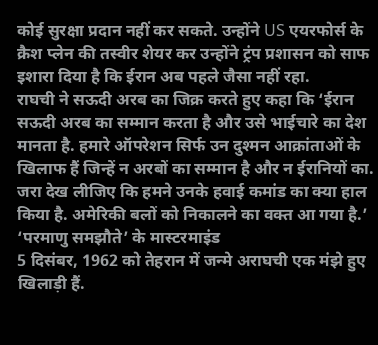कोई सुरक्षा प्रदान नहीं कर सकते. उन्होंने US एयरफोर्स के क्रैश प्लेन की तस्वीर शेयर कर उन्होंने ट्रंप प्रशासन को साफ इशारा दिया है कि ईरान अब पहले जैसा नहीं रहा.
राघची ने सऊदी अरब का जिक्र करते हुए कहा कि ‘ईरान सऊदी अरब का सम्मान करता है और उसे भाईचारे का देश मानता है. हमारे ऑपरेशन सिर्फ उन दुश्मन आक्रांताओं के खिलाफ हैं जिन्हें न अरबों का सम्मान है और न ईरानियों का. जरा देख लीजिए कि हमने उनके हवाई कमांड का क्या हाल किया है. अमेरिकी बलों को निकालने का वक्त आ गया है.’
‘परमाणु समझौते’ के मास्टरमाइंड
5 दिसंबर, 1962 को तेहरान में जन्मे अराघची एक मंझे हुए खिलाड़ी हैं.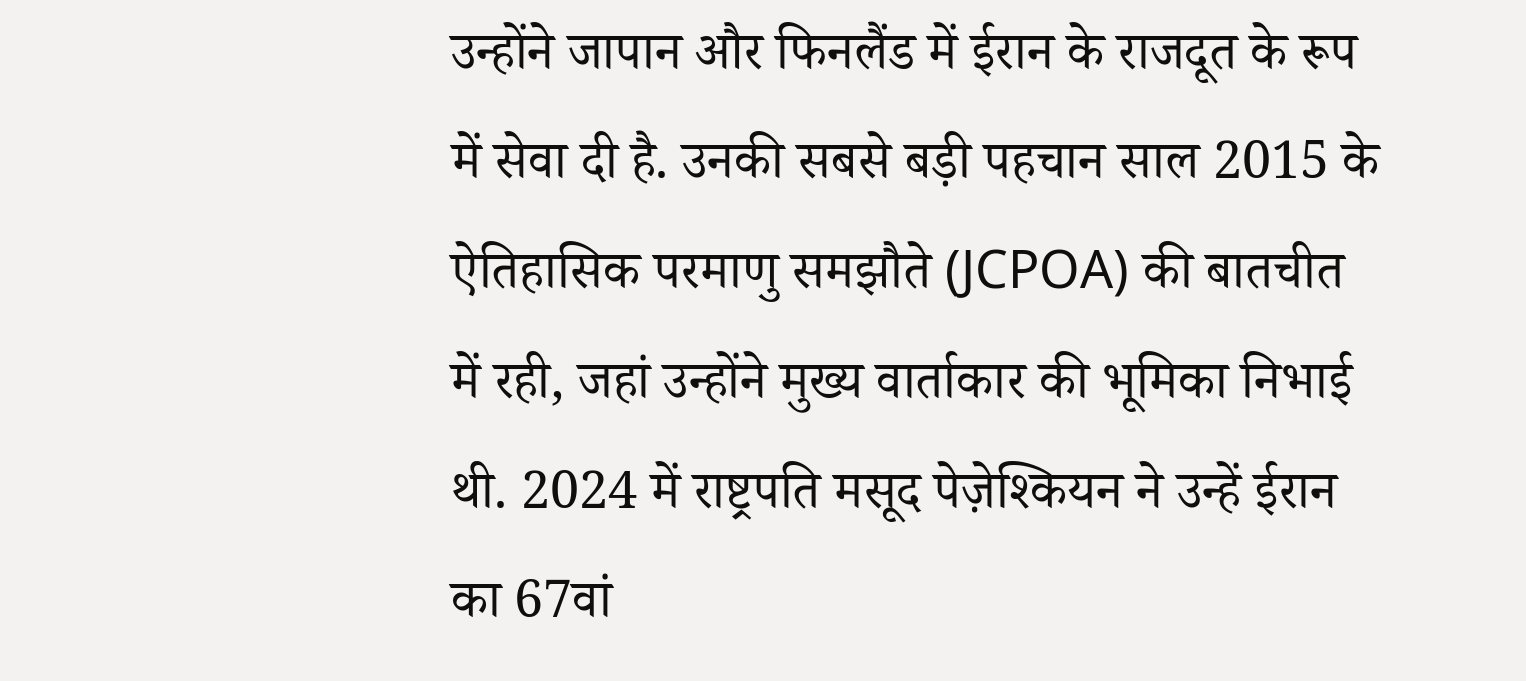उन्होंने जापान और फिनलैंड में ईरान के राजदूत के रूप में सेवा दी है. उनकी सबसे बड़ी पहचान साल 2015 के ऐतिहासिक परमाणु समझौते (JCPOA) की बातचीत में रही, जहां उन्होंने मुख्य वार्ताकार की भूमिका निभाई थी. 2024 में राष्ट्रपति मसूद पेज़ेश्कियन ने उन्हें ईरान का 67वां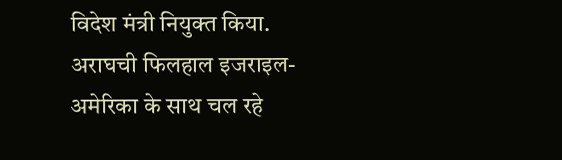विदेश मंत्री नियुक्त किया. अराघची फिलहाल इजराइल-अमेरिका के साथ चल रहे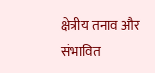क्षेत्रीय तनाव और संभावित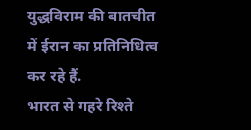युद्धविराम की बातचीत में ईरान का प्रतिनिधित्व कर रहे हैं.
भारत से गहरे रिश्ते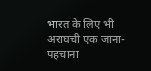भारत के लिए भी अराघची एक जाना-पहचाना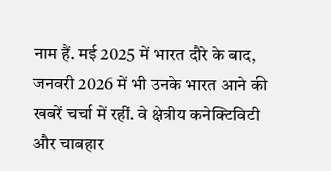नाम हैं. मई 2025 में भारत दौरे के बाद, जनवरी 2026 में भी उनके भारत आने की खबरें चर्चा में रहीं. वे क्षेत्रीय कनेक्टिविटी और चाबहार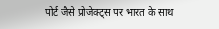पोर्ट जैसे प्रोजेक्ट्स पर भारत के साथ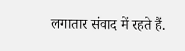लगातार संवाद में रहते हैं.